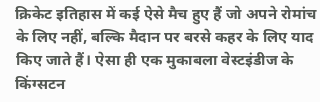क्रिकेट इतिहास में कई ऐसे मैच हुए हैं जो अपने रोमांच के लिए नहीं, बल्कि मैदान पर बरसे कहर के लिए याद किए जाते हैं। ऐसा ही एक मुकाबला वेस्टइंडीज के किंग्सटन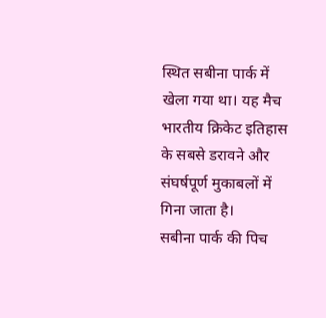स्थित सबीना पार्क में खेला गया था। यह मैच भारतीय क्रिकेट इतिहास के सबसे डरावने और संघर्षपूर्ण मुकाबलों में गिना जाता है।
सबीना पार्क की पिच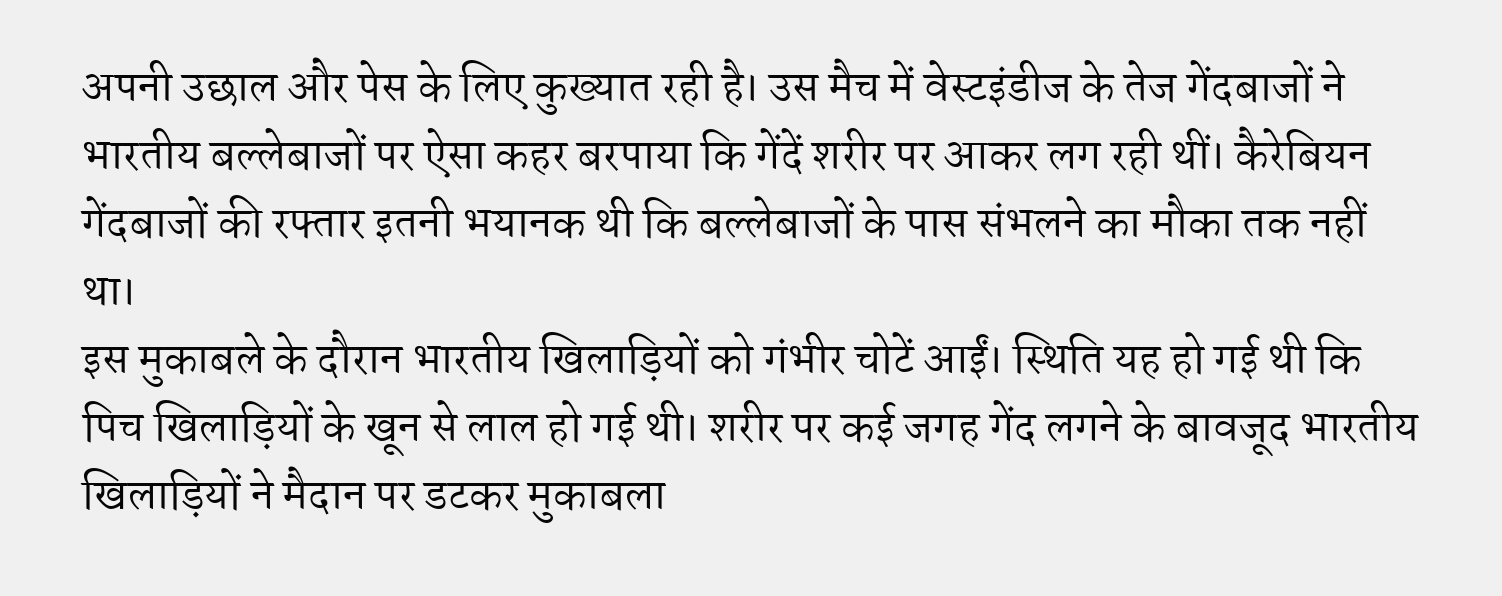अपनी उछाल और पेस के लिए कुख्यात रही है। उस मैच में वेस्टइंडीज के तेज गेंदबाजों ने भारतीय बल्लेबाजों पर ऐसा कहर बरपाया कि गेंदें शरीर पर आकर लग रही थीं। कैरेबियन गेंदबाजों की रफ्तार इतनी भयानक थी कि बल्लेबाजों के पास संभलने का मौका तक नहीं था।
इस मुकाबले के दौरान भारतीय खिलाड़ियों को गंभीर चोटें आईं। स्थिति यह हो गई थी कि पिच खिलाड़ियों के खून से लाल हो गई थी। शरीर पर कई जगह गेंद लगने के बावजूद भारतीय खिलाड़ियों ने मैदान पर डटकर मुकाबला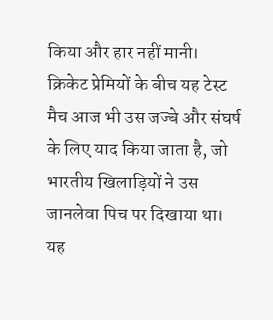किया और हार नहीं मानी।
क्रिकेट प्रेमियों के बीच यह टेस्ट मैच आज भी उस जज्बे और संघर्ष के लिए याद किया जाता है, जो भारतीय खिलाड़ियों ने उस जानलेवा पिच पर दिखाया था। यह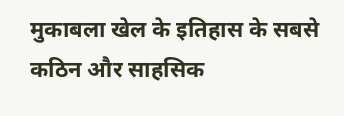मुकाबला खेल के इतिहास के सबसे कठिन और साहसिक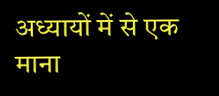अध्यायों में से एक माना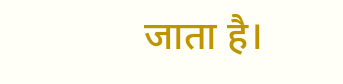जाता है।